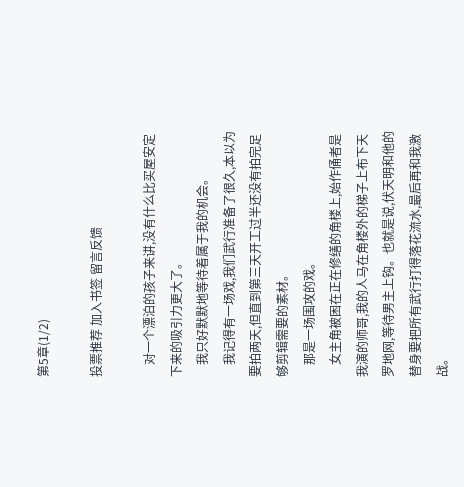第5章(1/2)

投票推荐 加入书签 留言反馈

    对一个漂泊的孩子来讲,没有什么比买屋安定下来的吸引力更大了。
    我只好默默地等待着属于我的机会。
    我记得有一场戏,我们武行准备了很久,本以为要拍两天,但直到第三天开工过半还没有拍完足够剪辑需要的素材。
    那是一场围攻的戏。
    女主角被困在正在修缮的角楼上,始作俑者是我演的师哥,我的人马在角楼外的梯子上布下天罗地网,等待男主上钩。也就是说,伏天明和他的替身要把所有武行打得落花流水,最后再和我激战。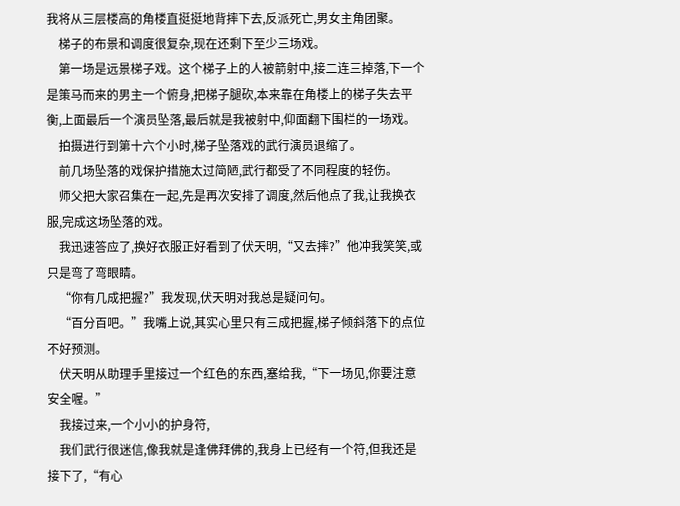我将从三层楼高的角楼直挺挺地背摔下去,反派死亡,男女主角团聚。
    梯子的布景和调度很复杂,现在还剩下至少三场戏。
    第一场是远景梯子戏。这个梯子上的人被箭射中,接二连三掉落,下一个是策马而来的男主一个俯身,把梯子腿砍,本来靠在角楼上的梯子失去平衡,上面最后一个演员坠落,最后就是我被射中,仰面翻下围栏的一场戏。
    拍摄进行到第十六个小时,梯子坠落戏的武行演员退缩了。
    前几场坠落的戏保护措施太过简陋,武行都受了不同程度的轻伤。
    师父把大家召集在一起,先是再次安排了调度,然后他点了我,让我换衣服,完成这场坠落的戏。
    我迅速答应了,换好衣服正好看到了伏天明,“又去摔?”他冲我笑笑,或只是弯了弯眼睛。
    “你有几成把握?”我发现,伏天明对我总是疑问句。
    “百分百吧。”我嘴上说,其实心里只有三成把握,梯子倾斜落下的点位不好预测。
    伏天明从助理手里接过一个红色的东西,塞给我,“下一场见,你要注意安全喔。”
    我接过来,一个小小的护身符,
    我们武行很迷信,像我就是逢佛拜佛的,我身上已经有一个符,但我还是接下了,“有心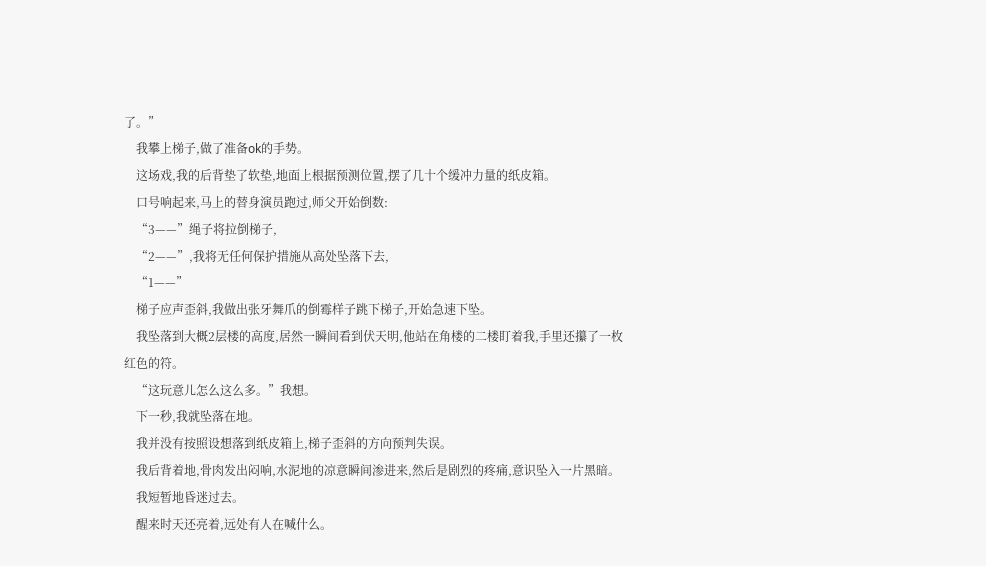了。”
    我攀上梯子,做了准备ok的手势。
    这场戏,我的后背垫了软垫,地面上根据预测位置,摆了几十个缓冲力量的纸皮箱。
    口号响起来,马上的替身演员跑过,师父开始倒数:
    “3——”绳子将拉倒梯子,
    “2——”,我将无任何保护措施从高处坠落下去,
    “1——”
    梯子应声歪斜,我做出张牙舞爪的倒霉样子跳下梯子,开始急速下坠。
    我坠落到大概2层楼的高度,居然一瞬间看到伏天明,他站在角楼的二楼盯着我,手里还攥了一枚红色的符。
    “这玩意儿怎么这么多。”我想。
    下一秒,我就坠落在地。
    我并没有按照设想落到纸皮箱上,梯子歪斜的方向预判失误。
    我后背着地,骨肉发出闷响,水泥地的凉意瞬间渗进来,然后是剧烈的疼痛,意识坠入一片黑暗。
    我短暂地昏迷过去。
    醒来时天还亮着,远处有人在喊什么。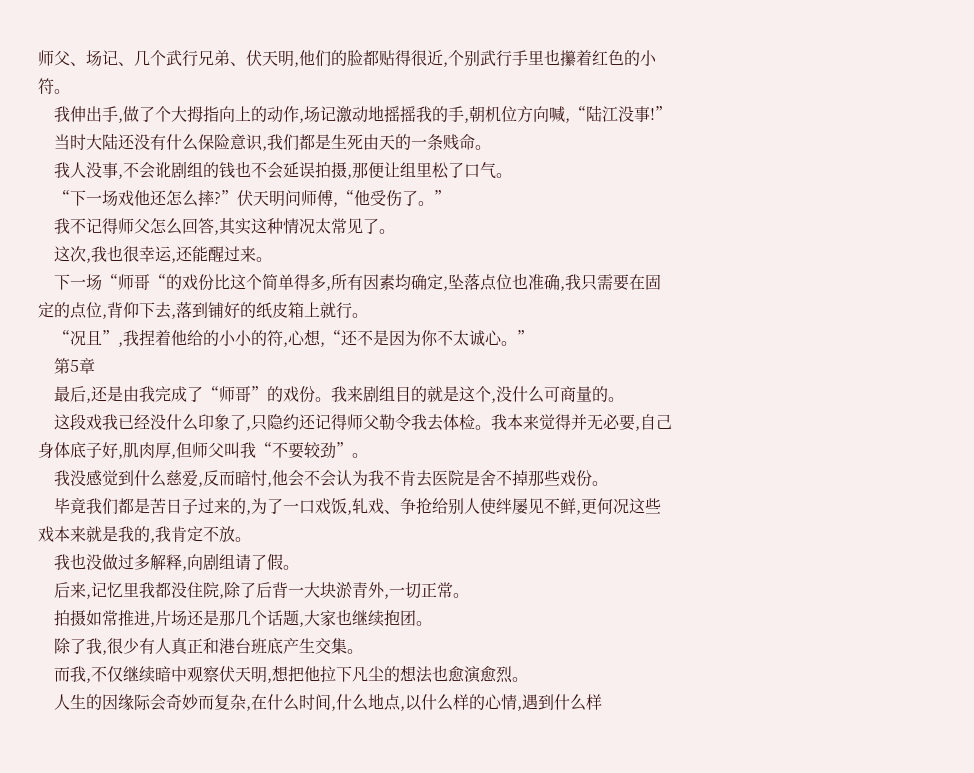师父、场记、几个武行兄弟、伏天明,他们的脸都贴得很近,个别武行手里也攥着红色的小符。
    我伸出手,做了个大拇指向上的动作,场记激动地摇摇我的手,朝机位方向喊,“陆江没事!”
    当时大陆还没有什么保险意识,我们都是生死由天的一条贱命。
    我人没事,不会讹剧组的钱也不会延误拍摄,那便让组里松了口气。
    “下一场戏他还怎么摔?”伏天明问师傅,“他受伤了。”
    我不记得师父怎么回答,其实这种情况太常见了。
    这次,我也很幸运,还能醒过来。
    下一场“师哥“的戏份比这个简单得多,所有因素均确定,坠落点位也准确,我只需要在固定的点位,背仰下去,落到铺好的纸皮箱上就行。
    “况且”,我捏着他给的小小的符,心想,“还不是因为你不太诚心。”
    第5章
    最后,还是由我完成了“师哥”的戏份。我来剧组目的就是这个,没什么可商量的。
    这段戏我已经没什么印象了,只隐约还记得师父勒令我去体检。我本来觉得并无必要,自己身体底子好,肌肉厚,但师父叫我“不要较劲”。
    我没感觉到什么慈爱,反而暗忖,他会不会认为我不肯去医院是舍不掉那些戏份。
    毕竟我们都是苦日子过来的,为了一口戏饭,轧戏、争抢给别人使绊屡见不鲜,更何况这些戏本来就是我的,我肯定不放。
    我也没做过多解释,向剧组请了假。
    后来,记忆里我都没住院,除了后背一大块淤青外,一切正常。
    拍摄如常推进,片场还是那几个话题,大家也继续抱团。
    除了我,很少有人真正和港台班底产生交集。
    而我,不仅继续暗中观察伏天明,想把他拉下凡尘的想法也愈演愈烈。
    人生的因缘际会奇妙而复杂,在什么时间,什么地点,以什么样的心情,遇到什么样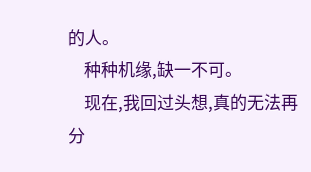的人。
    种种机缘,缺一不可。
    现在,我回过头想,真的无法再分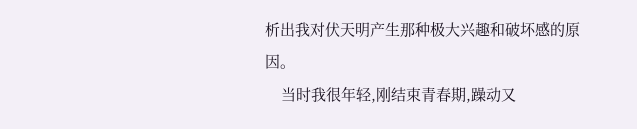析出我对伏天明产生那种极大兴趣和破坏感的原因。
    当时我很年轻,刚结束青春期,躁动又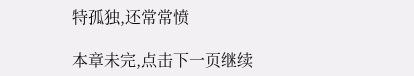特孤独,还常常愤

本章未完,点击下一页继续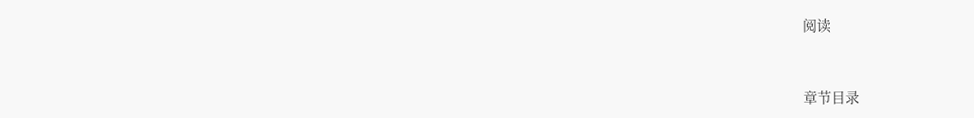阅读



章节目录